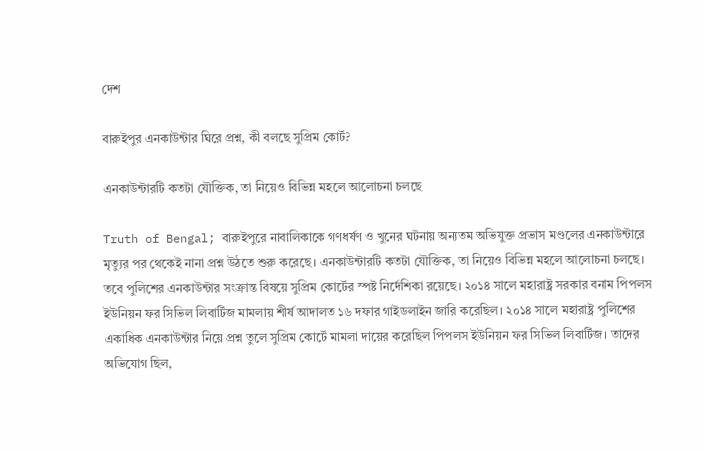দেশ

বারুইপুর এনকাউন্টার ঘিরে প্রশ্ন, কী বলছে সুপ্রিম কোর্ট?

এনকাউন্টারটি কতটা যৌক্তিক, তা নিয়েও বিভিন্ন মহলে আলোচনা চলছে

Truth of Bengal; বারুইপুরে নাবালিকাকে গণধর্ষণ ও খুনের ঘটনায় অন্যতম অভিযুক্ত প্রভাস মণ্ডলের এনকাউন্টারে মৃত্যুর পর থেকেই নানা প্রশ্ন উঠতে শুরু করেছে। এনকাউন্টারটি কতটা যৌক্তিক, তা নিয়েও বিভিন্ন মহলে আলোচনা চলছে। তবে পুলিশের এনকাউন্টার সংক্রান্ত বিষয়ে সুপ্রিম কোর্টের স্পষ্ট নির্দেশিকা রয়েছে। ২০১৪ সালে মহারাষ্ট্র সরকার বনাম পিপলস ইউনিয়ন ফর সিভিল লিবার্টিজ মামলায় শীর্ষ আদালত ১৬ দফার গাইডলাইন জারি করেছিল। ২০১৪ সালে মহারাষ্ট্র পুলিশের একাধিক এনকাউন্টার নিয়ে প্রশ্ন তুলে সুপ্রিম কোর্টে মামলা দায়ের করেছিল পিপলস ইউনিয়ন ফর সিভিল লিবার্টিজ। তাদের অভিযোগ ছিল,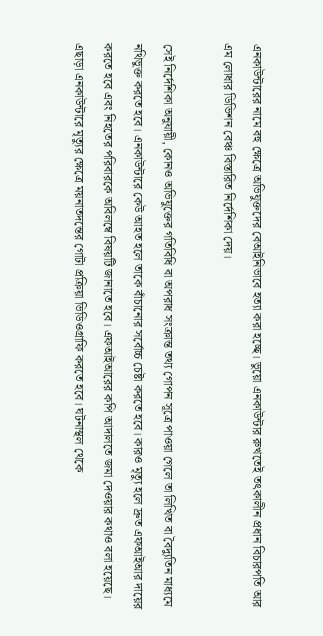এনকাউন্টারের নামে বহু ক্ষেত্রে অভিযুক্তদের বেআইনিভাবে হত্যা করা হচ্ছে। ভুয়ো এনকাউন্টার রুখতেই তৎকালীন প্রধান বিচারপতি আর এম লোধার ডিভিশন বেঞ্চ বিস্তারিত নির্দেশিকা দেয়।

সেই নির্দেশিকা অনুযায়ী, কোনও অভিযুক্তের গতিবিধি বা অপরাধ সংক্রান্ত তথ্য গোপন সূত্রে পাওয়া গেলে তা লিখিত বা বৈদ্যুতিন মাধ্যমে নথিভুক্ত করতে হবে। এনকাউন্টারে কেউ আহত হলে তাকে বাঁচানোর সর্বোচ্চ চেষ্টা করতে হবে। কারও মৃত্যু হলে দ্রুত এফআইআর দায়ের করতে হবে এবং নিহতের পরিবারকে অবিলম্বে বিষয়টি জানাতে হবে। এফআইআরের কপি আদালতে জমা দেওয়ার কথাও বলা হয়েছে। এছাড়া এনকাউন্টারে মৃত্যুর ক্ষেত্রে ময়নাতদন্তের গোটা প্রক্রিয়া ভিডিওগ্রাফি করতে হবে। ঘটনাস্থল থেকে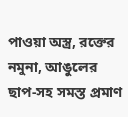পাওয়া অস্ত্র, রক্তের নমুনা, আঙুলের ছাপ-সহ সমস্ত প্রমাণ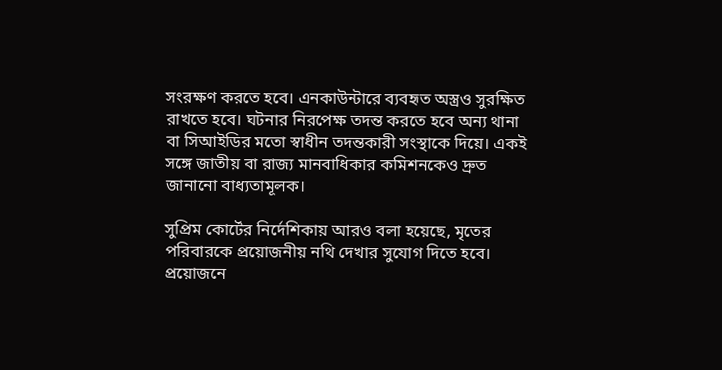সংরক্ষণ করতে হবে। এনকাউন্টারে ব্যবহৃত অস্ত্রও সুরক্ষিত রাখতে হবে। ঘটনার নিরপেক্ষ তদন্ত করতে হবে অন্য থানা বা সিআইডির মতো স্বাধীন তদন্তকারী সংস্থাকে দিয়ে। একই সঙ্গে জাতীয় বা রাজ্য মানবাধিকার কমিশনকেও দ্রুত জানানো বাধ্যতামূলক।

সুপ্রিম কোর্টের নির্দেশিকায় আরও বলা হয়েছে, মৃতের পরিবারকে প্রয়োজনীয় নথি দেখার সুযোগ দিতে হবে। প্রয়োজনে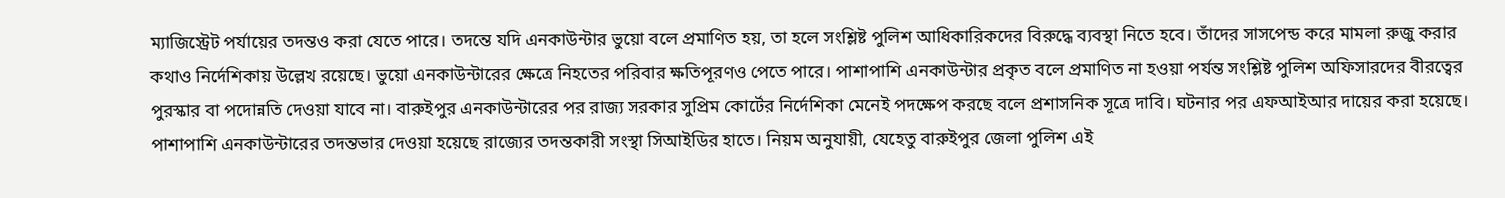ম্যাজিস্ট্রেট পর্যায়ের তদন্তও করা যেতে পারে। তদন্তে যদি এনকাউন্টার ভুয়ো বলে প্রমাণিত হয়, তা হলে সংশ্লিষ্ট পুলিশ আধিকারিকদের বিরুদ্ধে ব্যবস্থা নিতে হবে। তাঁদের সাসপেন্ড করে মামলা রুজু করার কথাও নির্দেশিকায় উল্লেখ রয়েছে। ভুয়ো এনকাউন্টারের ক্ষেত্রে নিহতের পরিবার ক্ষতিপূরণও পেতে পারে। পাশাপাশি এনকাউন্টার প্রকৃত বলে প্রমাণিত না হওয়া পর্যন্ত সংশ্লিষ্ট পুলিশ অফিসারদের বীরত্বের পুরস্কার বা পদোন্নতি দেওয়া যাবে না। বারুইপুর এনকাউন্টারের পর রাজ্য সরকার সুপ্রিম কোর্টের নির্দেশিকা মেনেই পদক্ষেপ করছে বলে প্রশাসনিক সূত্রে দাবি। ঘটনার পর এফআইআর দায়ের করা হয়েছে। পাশাপাশি এনকাউন্টারের তদন্তভার দেওয়া হয়েছে রাজ্যের তদন্তকারী সংস্থা সিআইডির হাতে। নিয়ম অনুযায়ী, যেহেতু বারুইপুর জেলা পুলিশ এই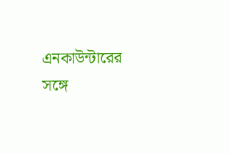এনকাউন্টারের সঙ্গে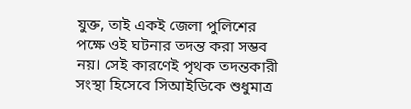যুক্ত, তাই একই জেলা পুলিশের পক্ষে ওই ঘটনার তদন্ত করা সম্ভব নয়। সেই কারণেই পৃথক তদন্তকারী সংস্থা হিসেবে সিআইডিকে শুধুমাত্র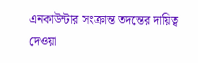এনকাউন্টার সংক্রান্ত তদন্তের দায়িত্ব দেওয়া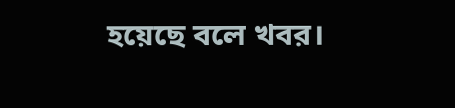হয়েছে বলে খবর।